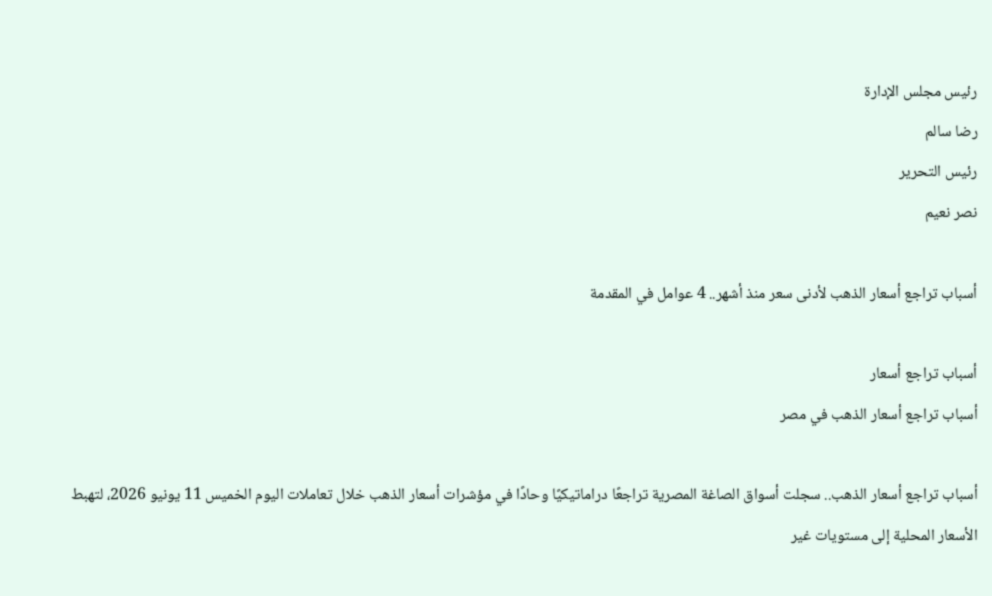رئيس مجلس الإدارة
رضا سالم
رئيس التحرير
نصر نعيم

أسباب تراجع أسعار الذهب لأدنى سعر منذ أشهر.. 4 عوامل في المقدمة

أسباب تراجع أسعار
أسباب تراجع أسعار الذهب في مصر

أسباب تراجع أسعار الذهب.. سجلت أسواق الصاغة المصرية تراجعًا دراماتيكيًا وحادًا في مؤشرات أسعار الذهب خلال تعاملات اليوم الخميس 11 يونيو 2026، لتهبط الأسعار المحلية إلى مستويات غير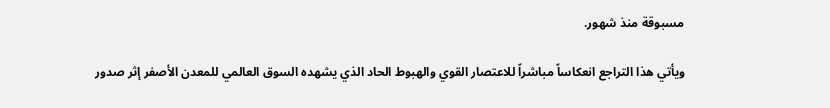مسبوقة منذ شهور.

ويأتي هذا التراجع انعكاساً مباشراً للاعتصار القوي والهبوط الحاد الذي يشهده السوق العالمي للمعدن الأصفر إثر صدور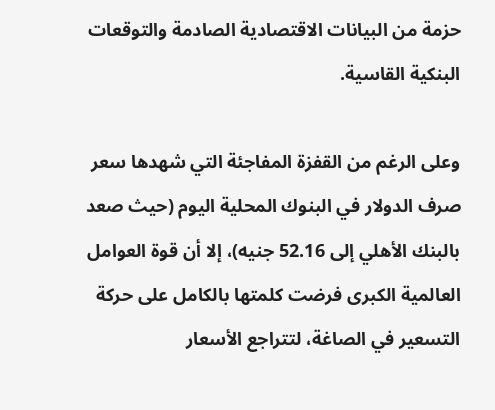حزمة من البيانات الاقتصادية الصادمة والتوقعات البنكية القاسية.

وعلى الرغم من القفزة المفاجئة التي شهدها سعر صرف الدولار في البنوك المحلية اليوم (حيث صعد بالبنك الأهلي إلى 52.16 جنيه)، إلا أن قوة العوامل العالمية الكبرى فرضت كلمتها بالكامل على حركة التسعير في الصاغة، لتتراجع الأسعار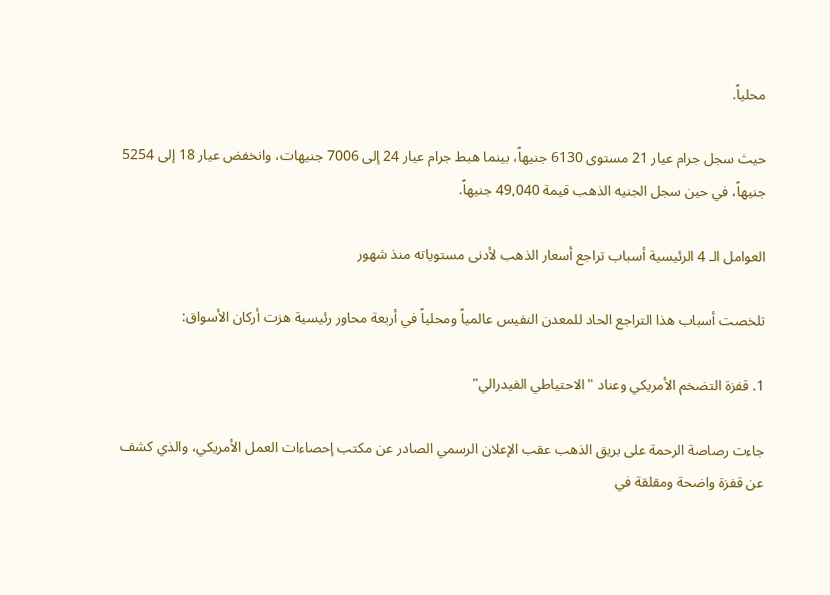محلياً.

حيث سجل جرام عيار 21 مستوى 6130 جنيهاً، بينما هبط جرام عيار 24 إلى 7006 جنيهات، وانخفض عيار 18 إلى 5254 جنيهاً، في حين سجل الجنيه الذهب قيمة 49,040 جنيهاً.

العوامل الـ 4 الرئيسية أسباب تراجع أسعار الذهب لأدنى مستوياته منذ شهور

تلخصت أسباب هذا التراجع الحاد للمعدن النفيس عالمياً ومحلياً في أربعة محاور رئيسية هزت أركان الأسواق:

1. قفزة التضخم الأمريكي وعناد "الاحتياطي الفيدرالي"

جاءت رصاصة الرحمة على بريق الذهب عقب الإعلان الرسمي الصادر عن مكتب إحصاءات العمل الأمريكي، والذي كشف عن قفزة واضحة ومقلقة في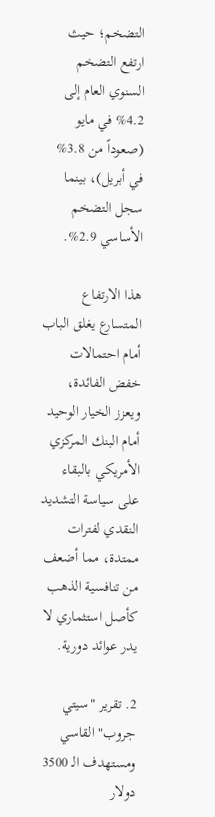التضخم؛ حيث ارتفع التضخم السنوي العام إلى 4.2% في مايو (صعوداً من 3.8% في أبريل)، بينما سجل التضخم الأساسي 2.9%.

هذا الارتفاع المتسارع يغلق الباب أمام احتمالات خفض الفائدة، ويعزز الخيار الوحيد أمام البنك المركزي الأمريكي بالبقاء على سياسة التشديد النقدي لفترات ممتدة، مما أضعف من تنافسية الذهب كأصل استثماري لا يدر عوائد دورية.

2. تقرير "سيتي جروب" القاسي ومستهدف الـ 3500 دولار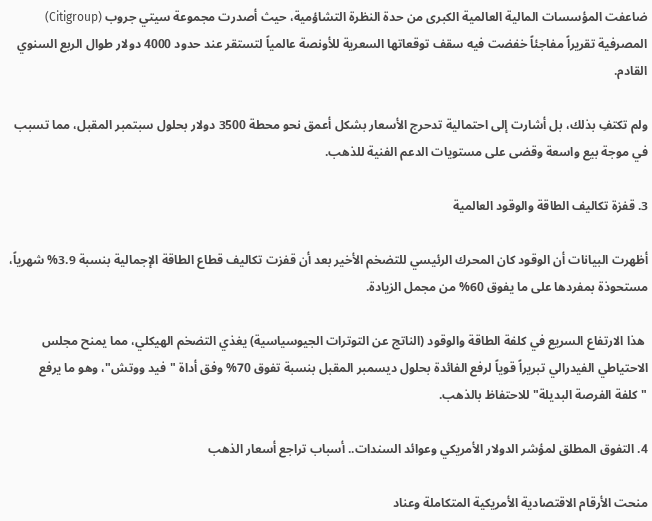ضاعفت المؤسسات المالية العالمية الكبرى من حدة النظرة التشاؤمية، حيث أصدرت مجموعة سيتي جروب (Citigroup) المصرفية تقريراً مفاجئاً خفضت فيه سقف توقعاتها السعرية للأونصة عالمياً لتستقر عند حدود 4000 دولار طوال الربع السنوي القادم.

ولم تكتفِ بذلك، بل أشارت إلى احتمالية تدحرج الأسعار بشكل أعمق نحو محطة 3500 دولار بحلول سبتمبر المقبل، مما تسبب في موجة بيع واسعة وقضى على مستويات الدعم الفنية للذهب.

3. قفزة تكاليف الطاقة والوقود العالمية

أظهرت البيانات أن الوقود كان المحرك الرئيسي للتضخم الأخير بعد أن قفزت تكاليف قطاع الطاقة الإجمالية بنسبة 3.9% شهرياً، مستحوذة بمفردها على ما يفوق 60% من مجمل الزيادة.

 هذا الارتفاع السريع في كلفة الطاقة والوقود (الناتج عن التوترات الجيوسياسية) يغذي التضخم الهيكلي، مما يمنح مجلس الاحتياطي الفيدرالي تبريراً قوياً لرفع الفائدة بحلول ديسمبر المقبل بنسبة تفوق 70% وفق أداة "فيد ووتش"، وهو ما يرفع "كلفة الفرصة البديلة" للاحتفاظ بالذهب.

4. التفوق المطلق لمؤشر الدولار الأمريكي وعوائد السندات.. أسباب تراجع أسعار الذهب

منحت الأرقام الاقتصادية الأمريكية المتكاملة وعناد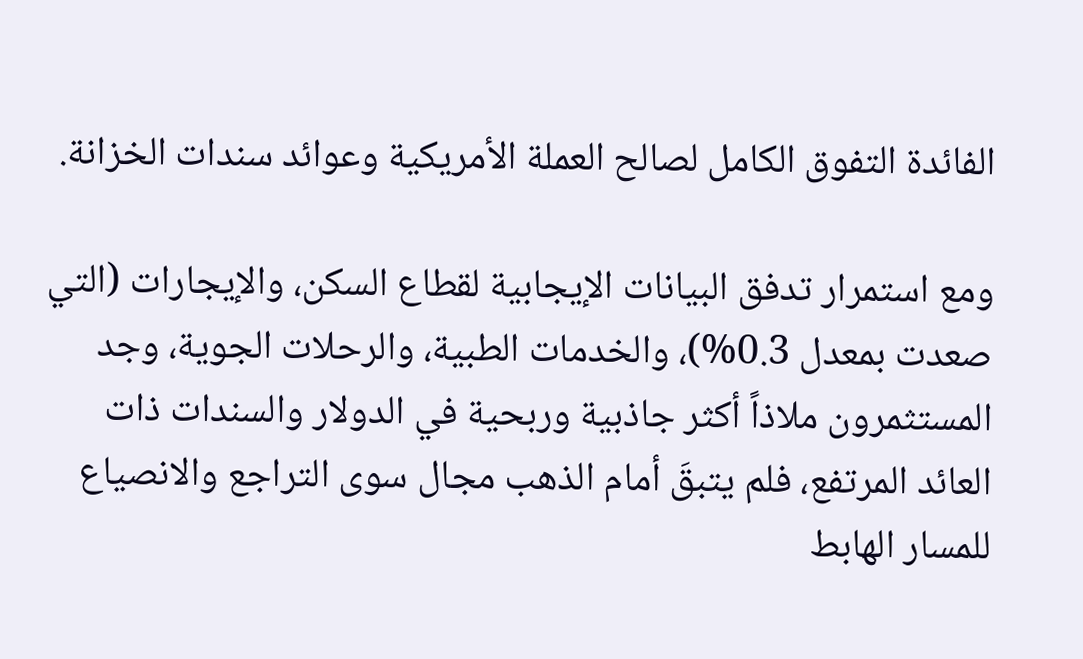الفائدة التفوق الكامل لصالح العملة الأمريكية وعوائد سندات الخزانة.

ومع استمرار تدفق البيانات الإيجابية لقطاع السكن، والإيجارات (التي صعدت بمعدل 0.3%)، والخدمات الطبية، والرحلات الجوية، وجد المستثمرون ملاذاً أكثر جاذبية وربحية في الدولار والسندات ذات العائد المرتفع، فلم يتبقَ أمام الذهب مجال سوى التراجع والانصياع للمسار الهابط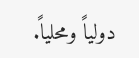دولياً ومحلياً.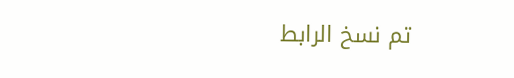تم نسخ الرابط